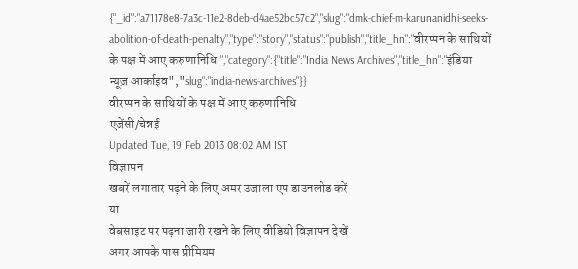{"_id":"a71178e8-7a3c-11e2-8deb-d4ae52bc57c2","slug":"dmk-chief-m-karunanidhi-seeks-abolition-of-death-penalty","type":"story","status":"publish","title_hn":"वीरप्पन के साथियों के पक्ष में आए करुणानिधि ","category":{"title":"India News Archives","title_hn":"इंडिया न्यूज़ आर्काइव","slug":"india-news-archives"}}
वीरप्पन के साथियों के पक्ष में आए करुणानिधि
एजेंसी/चेन्नई
Updated Tue, 19 Feb 2013 08:02 AM IST
विज्ञापन
खबरें लगातार पढ़ने के लिए अमर उजाला एप डाउनलोड करें
या
वेबसाइट पर पढ़ना जारी रखने के लिए वीडियो विज्ञापन देखें
अगर आपके पास प्रीमियम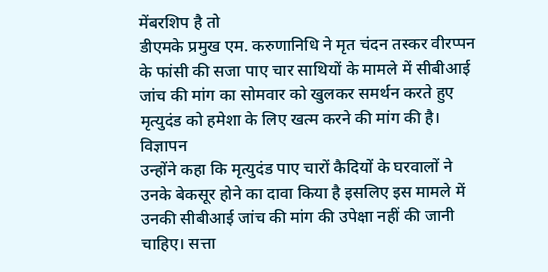मेंबरशिप है तो
डीएमके प्रमुख एम. करुणानिधि ने मृत चंदन तस्कर वीरप्पन के फांसी की सजा पाए चार साथियों के मामले में सीबीआई जांच की मांग का सोमवार को खुलकर समर्थन करते हुए मृत्युदंड को हमेशा के लिए खत्म करने की मांग की है।
विज्ञापन
उन्होंने कहा कि मृत्युदंड पाए चारों कैदियों के घरवालों ने उनके बेकसूर होने का दावा किया है इसलिए इस मामले में उनकी सीबीआई जांच की मांग की उपेक्षा नहीं की जानी चाहिए। सत्ता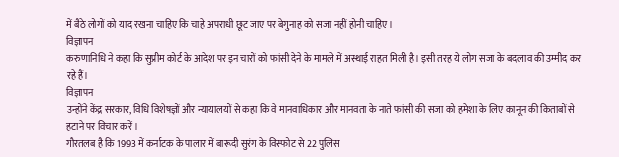में बैठे लोगों को याद रखना चाहिए कि चाहे अपराधी छूट जाए पर बेगुनाह को सजा नहीं होनी चाहिए।
विज्ञापन
करुणानिधि ने कहा कि सुप्रीम कोर्ट के आदेश पर इन चारों को फांसी देने के मामले में अस्थाई राहत मिली है। इसी तरह ये लोग सजा के बदलाव की उम्मीद कर रहे हैं।
विज्ञापन
उन्होंने केंद्र सरकार, विधि विशेषज्ञों और न्यायालयों से कहा कि वे मानवाधिकार और मानवता के नाते फांसी की सजा को हमेशा के लिए कानून की किताबों से हटाने पर विचार करें।
गौरतलब है कि 1993 में कर्नाटक के पालार में बारूदी सुरंग के विस्फोट से 22 पुलिस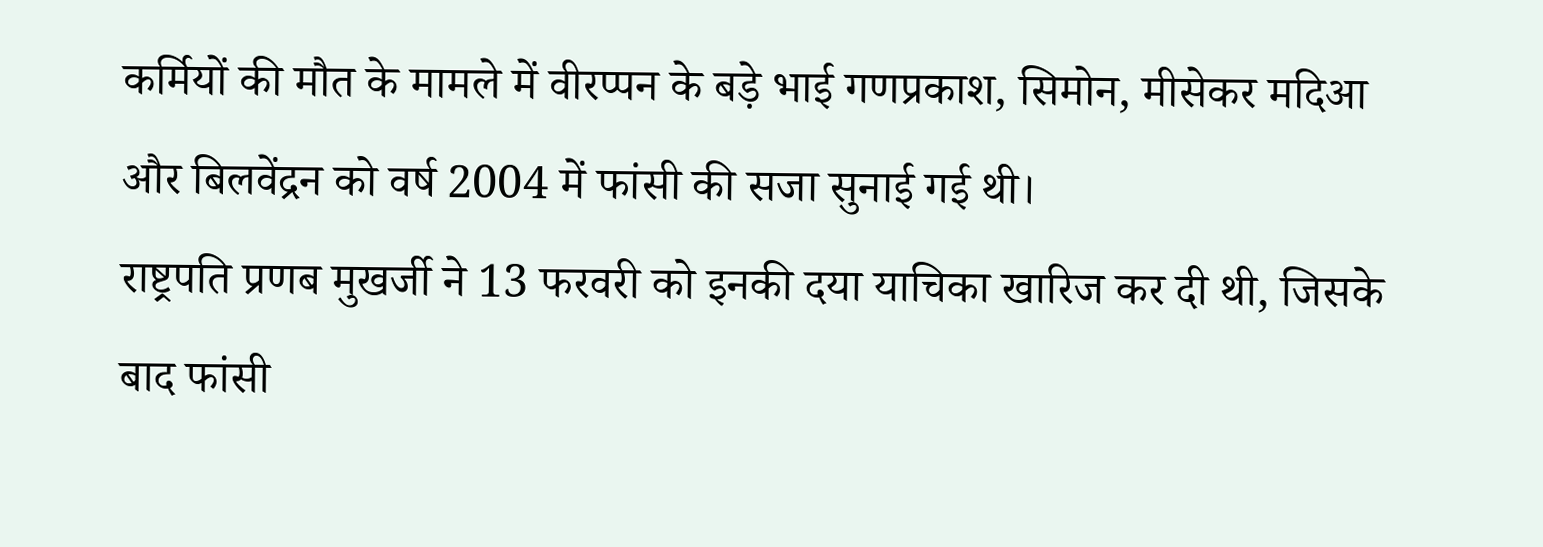कर्मियों की मौत के मामले में वीरप्पन के बड़े भाई गणप्रकाश, सिमोन, मीसेकर मदिआ और बिलवेंद्रन को वर्ष 2004 में फांसी की सजा सुनाई गई थी।
राष्ट्रपति प्रणब मुखर्जी ने 13 फरवरी को इनकी दया याचिका खारिज कर दी थी, जिसके बाद फांसी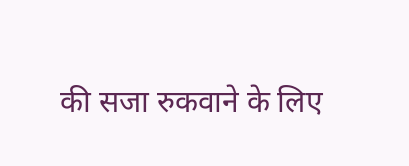की सजा रुकवाने के लिए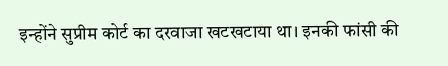इन्होंने सुप्रीम कोर्ट का दरवाजा खटखटाया था। इनकी फांसी की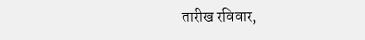तारीख रविवार,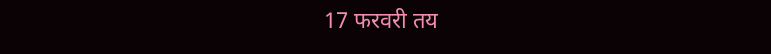17 फरवरी तय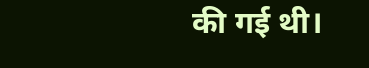की गई थी।